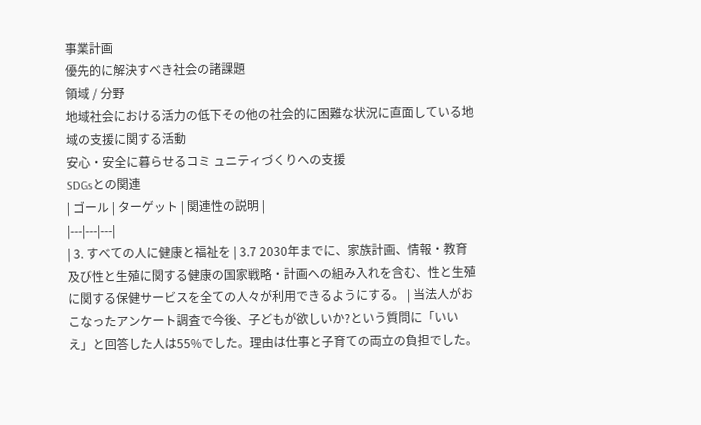事業計画
優先的に解決すべき社会の諸課題
領域 / 分野
地域社会における活力の低下その他の社会的に困難な状況に直面している地域の支援に関する活動
安心・安全に暮らせるコミ ュニティづくりへの支援
SDGsとの関連
| ゴール | ターゲット | 関連性の説明 |
|---|---|---|
| 3. すべての人に健康と福祉を | 3.7 2030年までに、家族計画、情報・教育及び性と生殖に関する健康の国家戦略・計画への組み入れを含む、性と生殖に関する保健サービスを全ての人々が利用できるようにする。 | 当法人がおこなったアンケート調査で今後、子どもが欲しいか?という質問に「いいえ」と回答した人は55%でした。理由は仕事と子育ての両立の負担でした。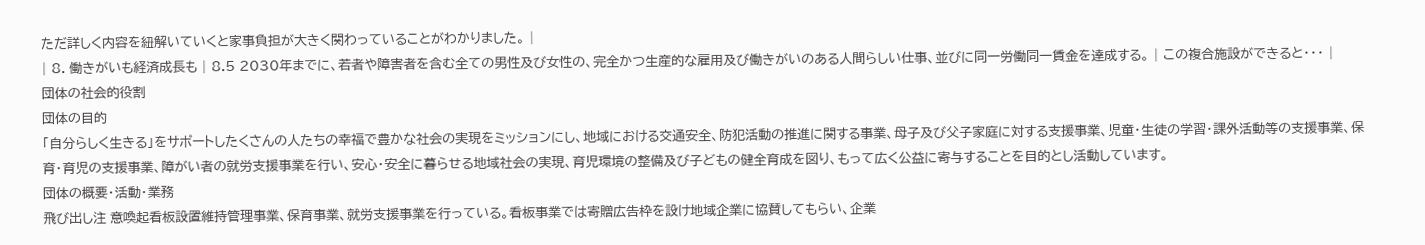ただ詳しく内容を紐解いていくと家事負担が大きく関わっていることがわかりました。 |
| 8. 働きがいも経済成長も | 8.5 2030年までに、若者や障害者を含む全ての男性及び女性の、完全かつ生産的な雇用及び働きがいのある人間らしい仕事、並びに同一労働同一賃金を達成する。 | この複合施設ができると・・・ |
団体の社会的役割
団体の目的
「自分らしく生きる」をサポートしたくさんの人たちの幸福で豊かな社会の実現をミッションにし、地域における交通安全、防犯活動の推進に関する事業、母子及び父子家庭に対する支援事業、児童・生徒の学習・課外活動等の支援事業、保育・育児の支援事業、障がい者の就労支援事業を行い、安心・安全に暮らせる地域社会の実現、育児環境の整備及び子どもの健全育成を図り、もって広く公益に寄与することを目的とし活動しています。
団体の概要・活動・業務
飛び出し注 意喚起看板設置維持管理事業、保育事業、就労支援事業を行っている。看板事業では寄贈広告枠を設け地域企業に協賛してもらい、企業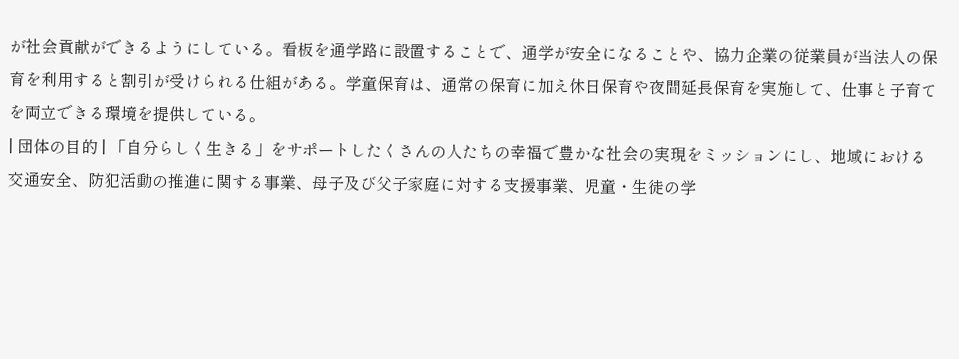が社会貢献ができるようにしている。看板を通学路に設置することで、通学が安全になることや、協力企業の従業員が当法人の保育を利用すると割引が受けられる仕組がある。学童保育は、通常の保育に加え休日保育や夜間延長保育を実施して、仕事と子育てを両立できる環境を提供している。
| 団体の目的 | 「自分らしく生きる」をサポートしたくさんの人たちの幸福で豊かな社会の実現をミッションにし、地域における交通安全、防犯活動の推進に関する事業、母子及び父子家庭に対する支援事業、児童・生徒の学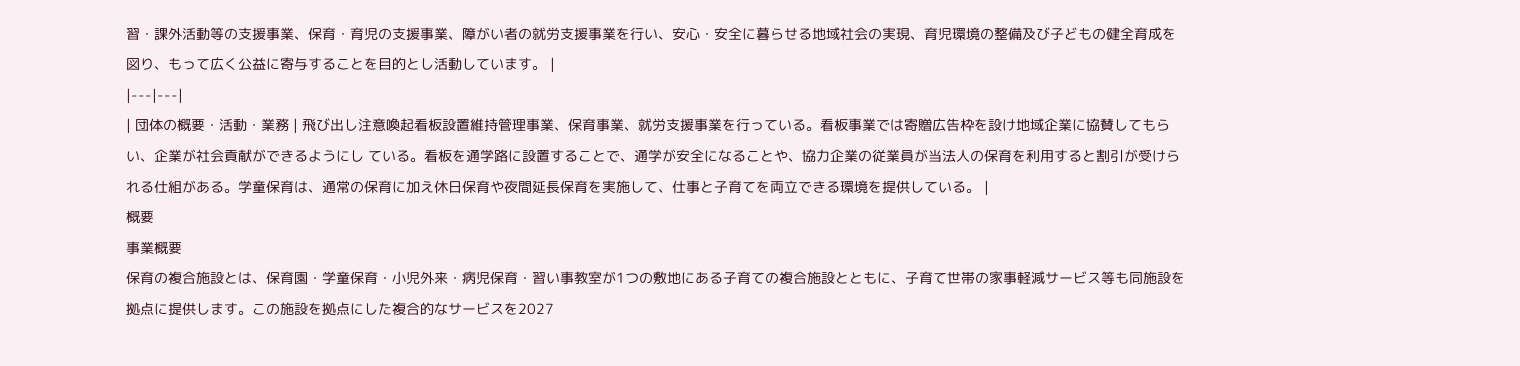習・課外活動等の支援事業、保育・育児の支援事業、障がい者の就労支援事業を行い、安心・安全に暮らせる地域社会の実現、育児環境の整備及び子どもの健全育成を図り、もって広く公益に寄与することを目的とし活動しています。 |
|---|---|
| 団体の概要・活動・業務 | 飛び出し注意喚起看板設置維持管理事業、保育事業、就労支援事業を行っている。看板事業では寄贈広告枠を設け地域企業に協賛してもらい、企業が社会貢献ができるようにし ている。看板を通学路に設置することで、通学が安全になることや、協力企業の従業員が当法人の保育を利用すると割引が受けられる仕組がある。学童保育は、通常の保育に加え休日保育や夜間延長保育を実施して、仕事と子育てを両立できる環境を提供している。 |
概要
事業概要
保育の複合施設とは、保育園・学童保育・小児外来・病児保育・習い事教室が1つの敷地にある子育ての複合施設とともに、子育て世帯の家事軽減サービス等も同施設を拠点に提供します。この施設を拠点にした複合的なサービスを2027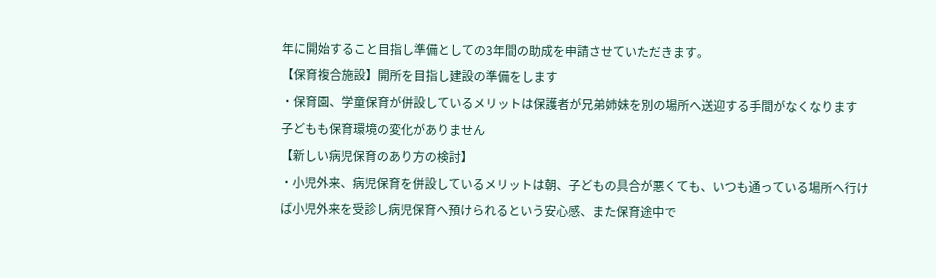年に開始すること目指し準備としての3年間の助成を申請させていただきます。
【保育複合施設】開所を目指し建設の準備をします
・保育園、学童保育が併設しているメリットは保護者が兄弟姉妹を別の場所へ送迎する手間がなくなります
子どもも保育環境の変化がありません
【新しい病児保育のあり方の検討】
・小児外来、病児保育を併設しているメリットは朝、子どもの具合が悪くても、いつも通っている場所へ行け
ば小児外来を受診し病児保育へ預けられるという安心感、また保育途中で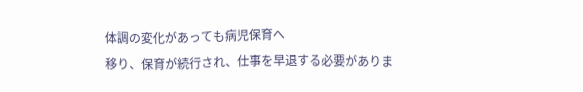体調の変化があっても病児保育へ
移り、保育が続行され、仕事を早退する必要がありま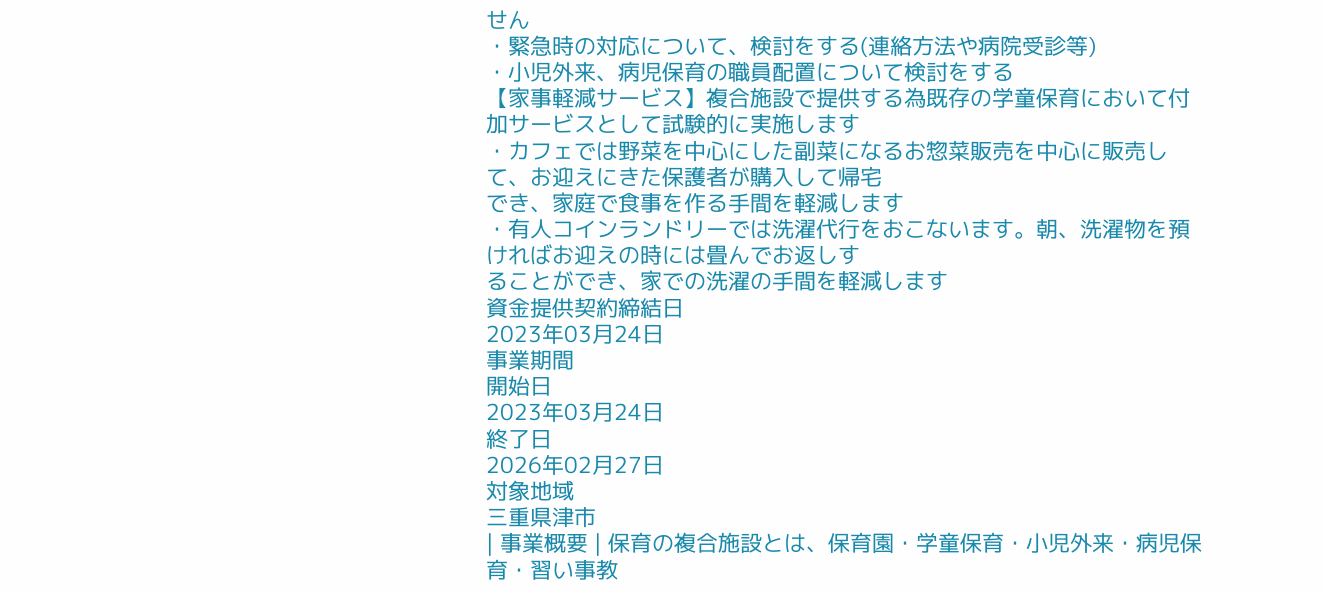せん
・緊急時の対応について、検討をする(連絡方法や病院受診等)
・小児外来、病児保育の職員配置について検討をする
【家事軽減サービス】複合施設で提供する為既存の学童保育において付加サービスとして試験的に実施します
・カフェでは野菜を中心にした副菜になるお惣菜販売を中心に販売して、お迎えにきた保護者が購入して帰宅
でき、家庭で食事を作る手間を軽減します
・有人コインランドリーでは洗濯代行をおこないます。朝、洗濯物を預ければお迎えの時には畳んでお返しす
ることができ、家での洗濯の手間を軽減します
資金提供契約締結日
2023年03月24日
事業期間
開始日
2023年03月24日
終了日
2026年02月27日
対象地域
三重県津市
| 事業概要 | 保育の複合施設とは、保育園・学童保育・小児外来・病児保育・習い事教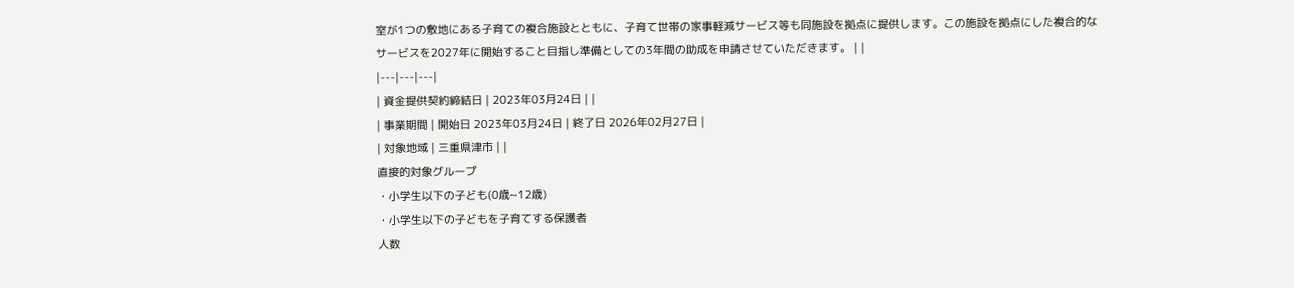室が1つの敷地にある子育ての複合施設とともに、子育て世帯の家事軽減サービス等も同施設を拠点に提供します。この施設を拠点にした複合的なサービスを2027年に開始すること目指し準備としての3年間の助成を申請させていただきます。 | |
|---|---|---|
| 資金提供契約締結日 | 2023年03月24日 | |
| 事業期間 | 開始日 2023年03月24日 | 終了日 2026年02月27日 |
| 対象地域 | 三重県津市 | |
直接的対象グループ
・小学生以下の子ども(0歳~12歳)
・小学生以下の子どもを子育てする保護者
人数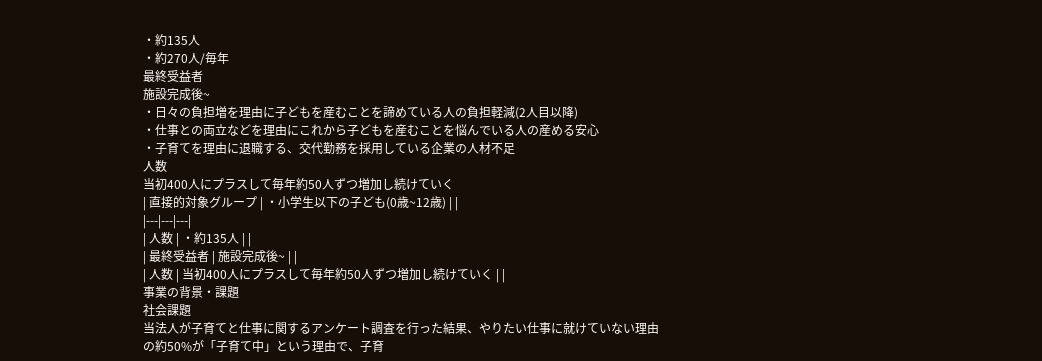・約135人
・約270人/毎年
最終受益者
施設完成後~
・日々の負担増を理由に子どもを産むことを諦めている人の負担軽減(2人目以降)
・仕事との両立などを理由にこれから子どもを産むことを悩んでいる人の産める安心
・子育てを理由に退職する、交代勤務を採用している企業の人材不足
人数
当初400人にプラスして毎年約50人ずつ増加し続けていく
| 直接的対象グループ | ・小学生以下の子ども(0歳~12歳) | |
|---|---|---|
| 人数 | ・約135人 | |
| 最終受益者 | 施設完成後~ | |
| 人数 | 当初400人にプラスして毎年約50人ずつ増加し続けていく | |
事業の背景・課題
社会課題
当法人が子育てと仕事に関するアンケート調査を行った結果、やりたい仕事に就けていない理由の約50%が「子育て中」という理由で、子育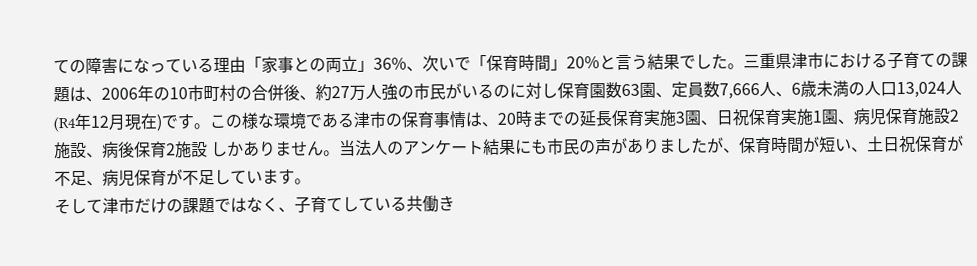ての障害になっている理由「家事との両立」36%、次いで「保育時間」20%と言う結果でした。三重県津市における子育ての課題は、2006年の10市町村の合併後、約27万人強の市民がいるのに対し保育園数63園、定員数7,666人、6歳未満の人口13,024人(R4年12月現在)です。この様な環境である津市の保育事情は、20時までの延長保育実施3園、日祝保育実施1園、病児保育施設2施設、病後保育2施設 しかありません。当法人のアンケート結果にも市民の声がありましたが、保育時間が短い、土日祝保育が不足、病児保育が不足しています。
そして津市だけの課題ではなく、子育てしている共働き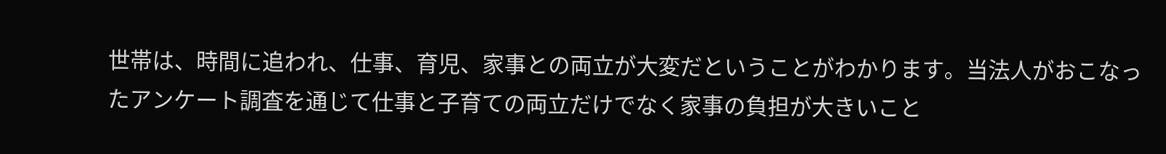世帯は、時間に追われ、仕事、育児、家事との両立が大変だということがわかります。当法人がおこなったアンケート調査を通じて仕事と子育ての両立だけでなく家事の負担が大きいこと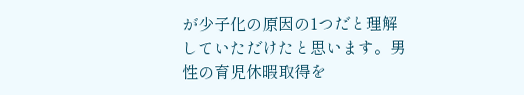が少子化の原因の1つだと理解していただけたと思います。男性の育児休暇取得を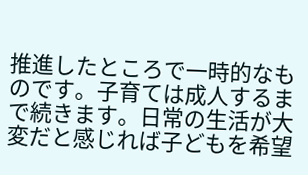推進したところで一時的なものです。子育ては成人するまで続きます。日常の生活が大変だと感じれば子どもを希望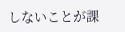しないことが課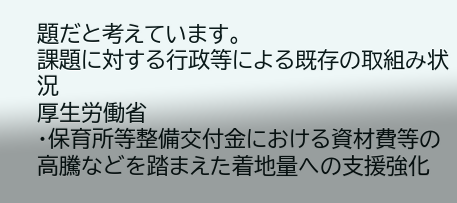題だと考えています。
課題に対する行政等による既存の取組み状況
厚生労働省
・保育所等整備交付金における資材費等の高騰などを踏まえた着地量への支援強化